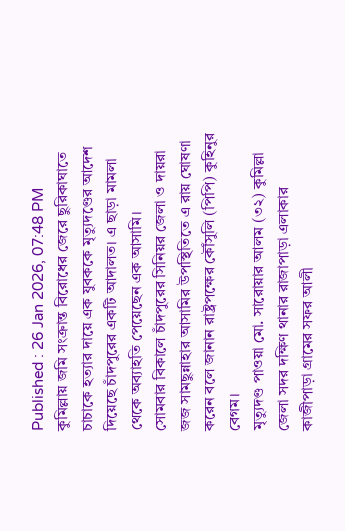Published : 26 Jan 2026, 07:48 PM
কুমিল্লায় জমি সংক্রান্ত বিরোধের জেরে ছুরিকাঘাতে চাচাকে হত্যার দায়ে এক যুবককে মৃত্যুদণ্ডের আদেশ দিয়েছে চাঁদপুরের একটি আদালত। এ ছাড়া মামলা থেকে অব্যাহতি পেয়েছেন এক আসামি।
সোমবার বিকালে চাঁদপুরের সিনিয়র জেলা ও দায়রা জজ সামছুন্নাহার আসামির উপস্থিতিতে এ রায় ঘোষণা করেন বলে জানান রাষ্ট্রপক্ষের কৌঁসুলি (পিপি) কুহিনুর বেগম।
মৃত্যুদণ্ড পাওয়া মো. সারোয়ার আলম (৩২) কুমিল্লা জেলা সদর দক্ষিণ থানার রাজাপাড়া এলাকার কাজীপাড়া গ্রামের সফর আলী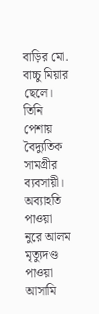বাড়ির মো. বাচ্চু মিয়ার ছেলে। তিনি পেশায় বৈদ্যুতিক সামগ্রীর ব্যবসায়ী। অব্যাহতি পাওয়া নুরে আলম মৃত্যুদণ্ড পাওয়া আসামি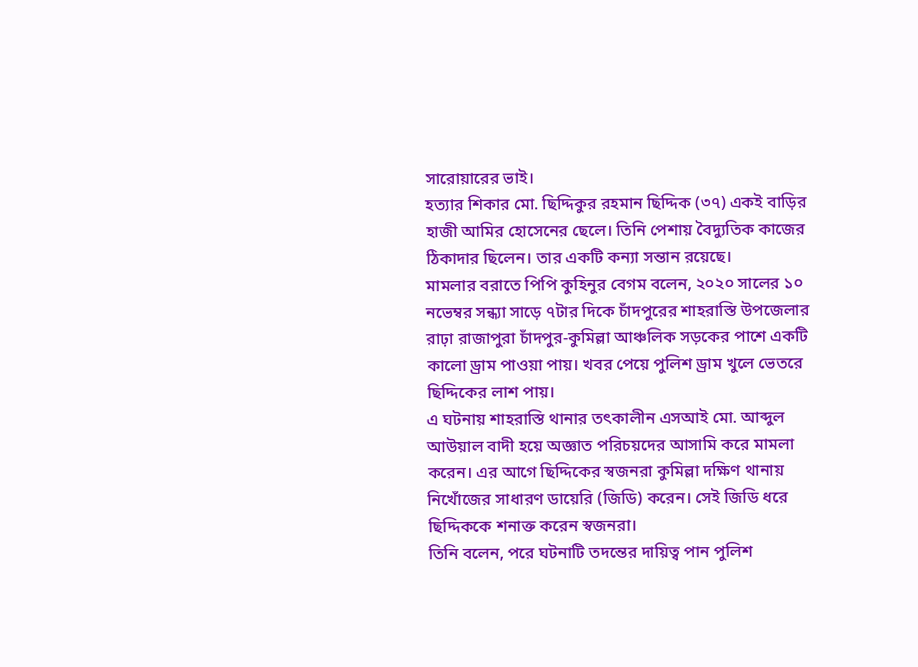সারোয়ারের ভাই।
হত্যার শিকার মো. ছিদ্দিকুর রহমান ছিদ্দিক (৩৭) একই বাড়ির হাজী আমির হোসেনের ছেলে। তিনি পেশায় বৈদ্যুতিক কাজের ঠিকাদার ছিলেন। তার একটি কন্যা সন্তান রয়েছে।
মামলার বরাতে পিপি কুহিনুর বেগম বলেন, ২০২০ সালের ১০ নভেম্বর সন্ধ্যা সাড়ে ৭টার দিকে চাঁদপুরের শাহরাস্তি উপজেলার রাঢ়া রাজাপুরা চাঁদপুর-কুমিল্লা আঞ্চলিক সড়কের পাশে একটি কালো ড্রাম পাওয়া পায়। খবর পেয়ে পুলিশ ড্রাম খুলে ভেতরে ছিদ্দিকের লাশ পায়।
এ ঘটনায় শাহরাস্তি থানার তৎকালীন এসআই মো. আব্দুল আউয়াল বাদী হয়ে অজ্ঞাত পরিচয়দের আসামি করে মামলা করেন। এর আগে ছিদ্দিকের স্বজনরা কুমিল্লা দক্ষিণ থানায় নিখোঁজের সাধারণ ডায়েরি (জিডি) করেন। সেই জিডি ধরে ছিদ্দিককে শনাক্ত করেন স্বজনরা।
তিনি বলেন, পরে ঘটনাটি তদন্তের দায়িত্ব পান পুলিশ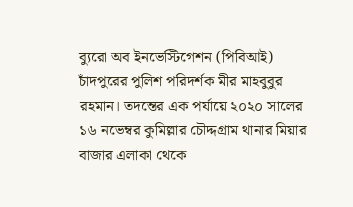ব্যুরো অব ইনভেস্টিগেশন (পিবিআই) চাঁদপুরের পুলিশ পরিদর্শক মীর মাহবুবুর রহমান। তদন্তের এক পর্যায়ে ২০২০ সালের ১৬ নভেম্বর কুমিল্লার চৌদ্দগ্রাম থানার মিয়ার বাজার এলাকা থেকে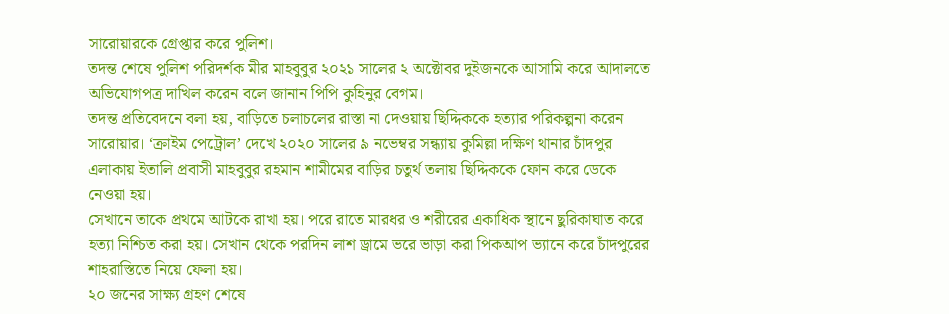সারোয়ারকে গ্রেপ্তার করে পুলিশ।
তদন্ত শেষে পুলিশ পরিদর্শক মীর মাহবুবুর ২০২১ সালের ২ অক্টোবর দুইজনকে আসামি করে আদালতে অভিযোগপত্র দাখিল করেন বলে জানান পিপি কুহিনুর বেগম।
তদন্ত প্রতিবেদনে বলা হয়, বাড়িতে চলাচলের রাস্তা না দেওয়ায় ছিদ্দিককে হত্যার পরিকল্পনা করেন সারোয়ার। ‘ক্রাইম পেট্রোল’ দেখে ২০২০ সালের ৯ নভেম্বর সন্ধ্যায় কুমিল্লা দক্ষিণ থানার চাঁদপুর এলাকায় ইতালি প্রবাসী মাহবুবুর রহমান শামীমের বাড়ির চতুর্থ তলায় ছিদ্দিককে ফোন করে ডেকে নেওয়া হয়।
সেখানে তাকে প্রথমে আটকে রাখা হয়। পরে রাতে মারধর ও শরীরের একাধিক স্থানে ছুরিকাঘাত করে হত্যা নিশ্চিত করা হয়। সেখান থেকে পরদিন লাশ ড্রামে ভরে ভাড়া করা পিকআপ ভ্যানে করে চাঁদপুরের শাহরাস্তিতে নিয়ে ফেলা হয়।
২০ জনের সাক্ষ্য গ্রহণ শেষে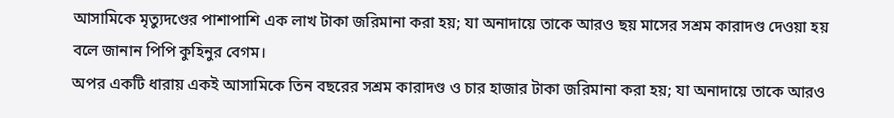আসামিকে মৃত্যুদণ্ডের পাশাপাশি এক লাখ টাকা জরিমানা করা হয়; যা অনাদায়ে তাকে আরও ছয় মাসের সশ্রম কারাদণ্ড দেওয়া হয় বলে জানান পিপি কুহিনুর বেগম।
অপর একটি ধারায় একই আসামিকে তিন বছরের সশ্রম কারাদণ্ড ও চার হাজার টাকা জরিমানা করা হয়; যা অনাদায়ে তাকে আরও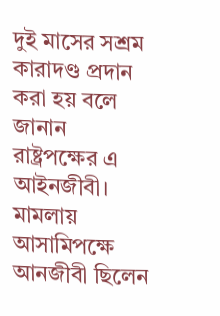দুই মাসের সশ্রম কারাদণ্ড প্রদান করা হয় বলে জানান রাষ্ট্রপক্ষের এ আইনজীবী।
মামলায় আসামিপক্ষে আনজীবী ছিলেন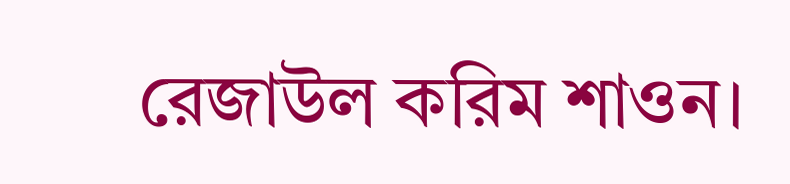রেজাউল করিম শাওন।